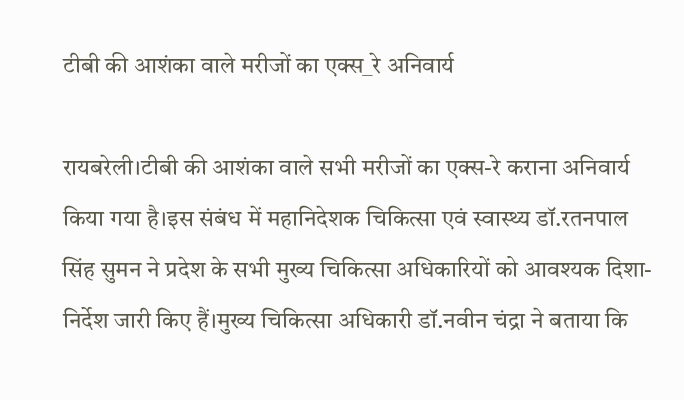टीबी की आशंका वाले मरीजों का एक्स_रे अनिवार्य

रायबरेली।टीबी की आशंका वाले सभी मरीजों का एक्स-रे कराना अनिवार्य किया गया है।इस संबंध में महानिदेशक चिकित्सा एवं स्वास्थ्य डॉ.रतनपाल सिंह सुमन ने प्रदेश के सभी मुख्य चिकित्सा अधिकारियों को आवश्यक दिशा-निर्देश जारी किए हैं।मुख्य चिकित्सा अधिकारी डॉ.नवीन चंद्रा ने बताया कि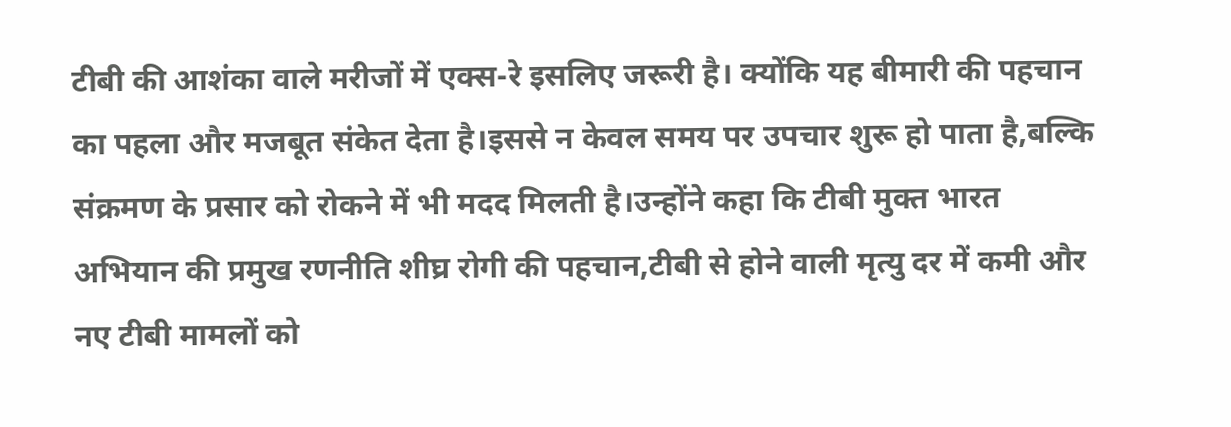टीबी की आशंका वाले मरीजों में एक्स-रे इसलिए जरूरी है। क्योंकि यह बीमारी की पहचान का पहला और मजबूत संकेत देता है।इससे न केवल समय पर उपचार शुरू हो पाता है,बल्कि संक्रमण के प्रसार को रोकने में भी मदद मिलती है।उन्होंने कहा कि टीबी मुक्त भारत अभियान की प्रमुख रणनीति शीघ्र रोगी की पहचान,टीबी से होने वाली मृत्यु दर में कमी और नए टीबी मामलों को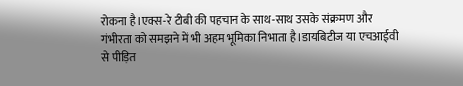रोकना है।एक्स-रे टीबी की पहचान के साथ-साथ उसके संक्रमण और गंभीरता को समझने में भी अहम भूमिका निभाता है।डायबिटीज या एचआईवी से पीड़ित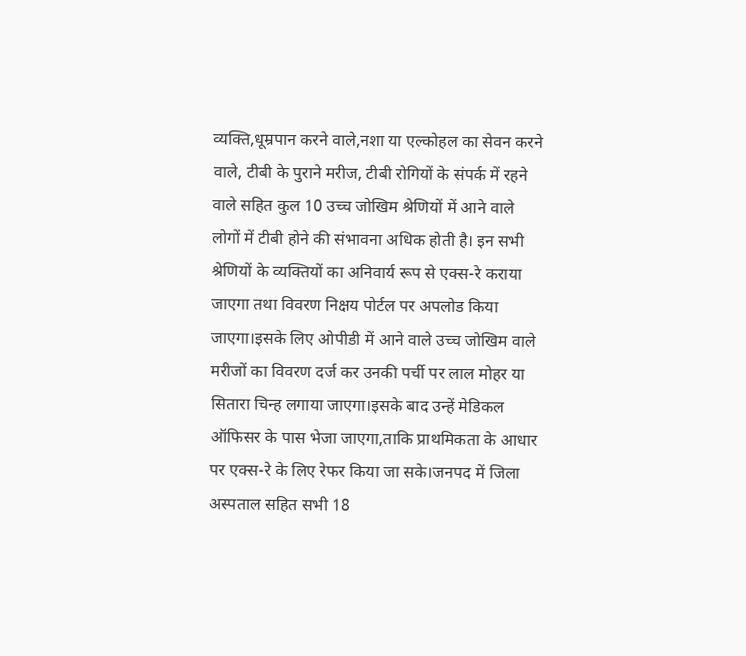व्यक्ति,धूम्रपान करने वाले,नशा या एल्कोहल का सेवन करने वाले, टीबी के पुराने मरीज, टीबी रोगियों के संपर्क में रहने वाले सहित कुल 10 उच्च जोखिम श्रेणियों में आने वाले लोगों में टीबी होने की संभावना अधिक होती है। इन सभी श्रेणियों के व्यक्तियों का अनिवार्य रूप से एक्स-रे कराया जाएगा तथा विवरण निक्षय पोर्टल पर अपलोड किया जाएगा।इसके लिए ओपीडी में आने वाले उच्च जोखिम वाले मरीजों का विवरण दर्ज कर उनकी पर्ची पर लाल मोहर या सितारा चिन्ह लगाया जाएगा।इसके बाद उन्हें मेडिकल ऑफिसर के पास भेजा जाएगा,ताकि प्राथमिकता के आधार पर एक्स-रे के लिए रेफर किया जा सके।जनपद में जिला अस्पताल सहित सभी 18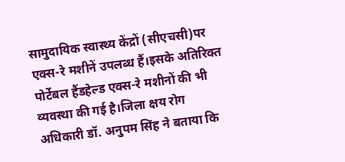सामुदायिक स्वास्थ्य केंद्रों (सीएचसी)पर एक्स-रे मशीनें उपलब्ध हैं।इसके अतिरिक्त पोर्टेबल हैंडहेल्ड एक्स-रे मशीनों की भी व्यवस्था की गई है।जिला क्षय रोग अधिकारी डॉ. अनुपम सिंह ने बताया कि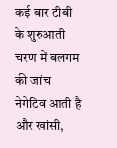कई बार टीबी के शुरुआती चरण में बलगम की जांच नेगेटिव आती है और खांसी,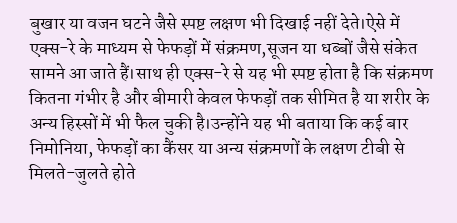बुखार या वजन घटने जैसे स्पष्ट लक्षण भी दिखाई नहीं देते।ऐसे में एक्स-रे के माध्यम से फेफड़ों में संक्रमण,सूजन या धब्बों जैसे संकेत सामने आ जाते हैं।साथ ही एक्स-रे से यह भी स्पष्ट होता है कि संक्रमण कितना गंभीर है और बीमारी केवल फेफड़ों तक सीमित है या शरीर के अन्य हिस्सों में भी फैल चुकी है।उन्होंने यह भी बताया कि कई बार निमोनिया, फेफड़ों का कैंसर या अन्य संक्रमणों के लक्षण टीबी से मिलते-जुलते होते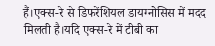हैं।एक्स-रे से डिफरेंशियल डायग्नोसिस में मदद मिलती है।यदि एक्स-रे में टीबी का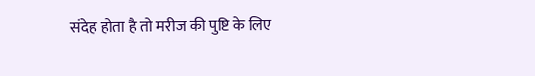संदेह होता है तो मरीज की पुष्टि के लिए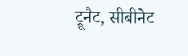ट्रूनैट, सीबीनेट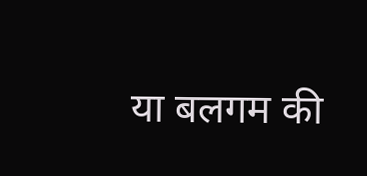या बलगम की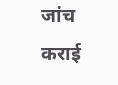जांच कराई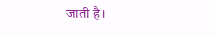जाती है।